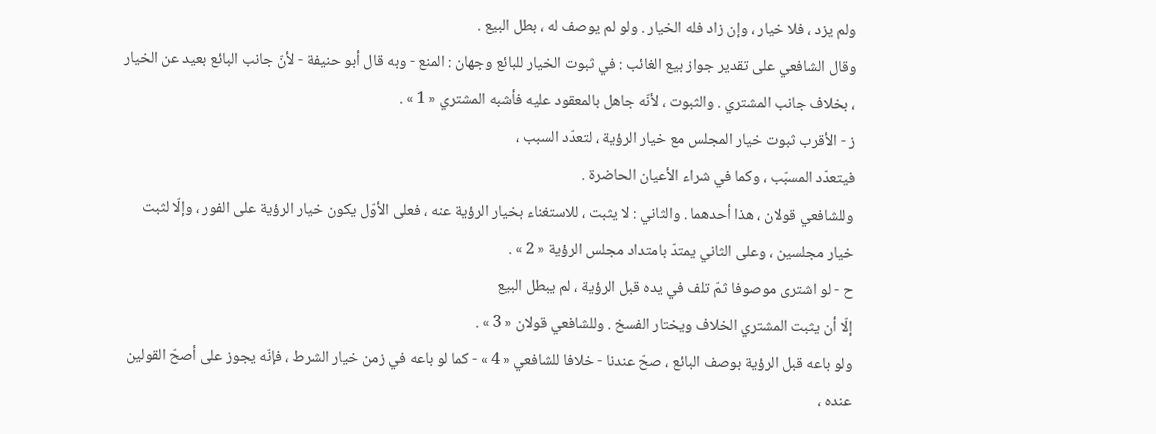ولم يزد ، فلا خيار ، وإن زاد فله الخيار . ولو لم يوصف له ، بطل البيع .
وقال الشافعي على تقدير جواز بيع الغائب : في ثبوت الخيار للبائع وجهان : المنع - وبه قال أبو حنيفة - لأنّ جانب البائع بعيد عن الخيار ، بخلاف جانب المشتري . والثبوت ، لأنّه جاهل بالمعقود عليه فأشبه المشتري « 1 » .
ز - الأقرب ثبوت خيار المجلس مع خيار الرؤية ، لتعدّد السبب ،
فيتعدّد المسبّب ، وكما في شراء الأعيان الحاضرة .
وللشافعي قولان ، هذا أحدهما . والثاني : لا يثبت ، للاستغناء بخيار الرؤية عنه ، فعلى الأوّل يكون خيار الرؤية على الفور ، وإلّا لثبت خيار مجلسين ، وعلى الثاني يمتدّ بامتداد مجلس الرؤية « 2 » .
ح - لو اشترى موصوفا ثمّ تلف في يده قبل الرؤية ، لم يبطل البيع
إلّا أن يثبت المشتري الخلاف ويختار الفسخ . وللشافعي قولان « 3 » .
ولو باعه قبل الرؤية بوصف البائع ، صحّ عندنا - خلافا للشافعي « 4 » - كما لو باعه في زمن خيار الشرط ، فإنّه يجوز على أصحّ القولين عنده ،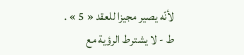لأنّه يصير مجيزا للعقد « 5 » .
ط - لا يشترط الرؤية مع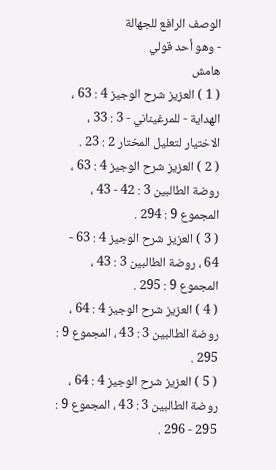الوصف الرافع للجهالة
- وهو أحد قولي
هامش
( 1 ) العزيز شرح الوجيز 4 : 63 ، الهداية - للمرغيناني - 3 : 33 ، الاختيار لتعليل المختار 2 : 23 .
( 2 ) العزيز شرح الوجيز 4 : 63 ، روضة الطالبين 3 : 42 - 43 ، المجموع 9 : 294 .
( 3 ) العزيز شرح الوجيز 4 : 63 - 64 ، روضة الطالبين 3 : 43 ، المجموع 9 : 295 .
( 4 ) العزيز شرح الوجيز 4 : 64 ، روضة الطالبين 3 : 43 ، المجموع 9 : 295 .
( 5 ) العزيز شرح الوجيز 4 : 64 ، روضة الطالبين 3 : 43 ، المجموع 9 : 295 - 296 .